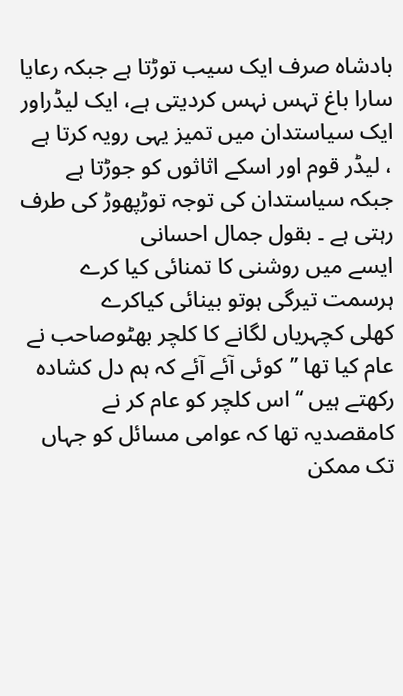بادشاہ صرف ایک سیب توڑتا ہے جبکہ رعایا سارا باغ تہس نہس کردیتی ہے، ایک لیڈراور ایک سیاستدان میں تمیز یہی رویہ کرتا ہے ، لیڈر قوم اور اسکے اثاثوں کو جوڑتا ہے جبکہ سیاستدان کی توجہ توڑپھوڑ کی طرف رہتی ہے ۔ بقول جمال احسانی
ایسے میں روشنی کا تمنائی کیا کرے
ہرسمت تیرگی ہوتو بینائی کیاکرے
کھلی کچہریاں لگانے کا کلچر بھٹوصاحب نے عام کیا تھا ’’کوئی آئے آئے کہ ہم دل کشادہ رکھتے ہیں ‘‘ اس کلچر کو عام کر نے کامقصدیہ تھا کہ عوامی مسائل کو جہاں تک ممکن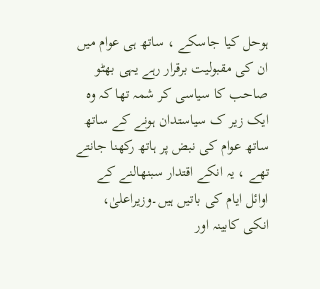ہوحل کیا جاسکے ، ساتھ ہی عوام میں ان کی مقبولیت برقرار رہے یہی بھٹو صاحب کا سیاسی کر شمہ تھا کہ وہ ایک زیر ک سیاستدان ہونے کے ساتھ ساتھ عوام کی نبض پر ہاتھ رکھنا جانتے تھے ، یہ انکے اقتدار سبنھالنے کے اوائل ایام کی باتیں ہیں۔وزیراعلیٰ، انکی کابینہ اور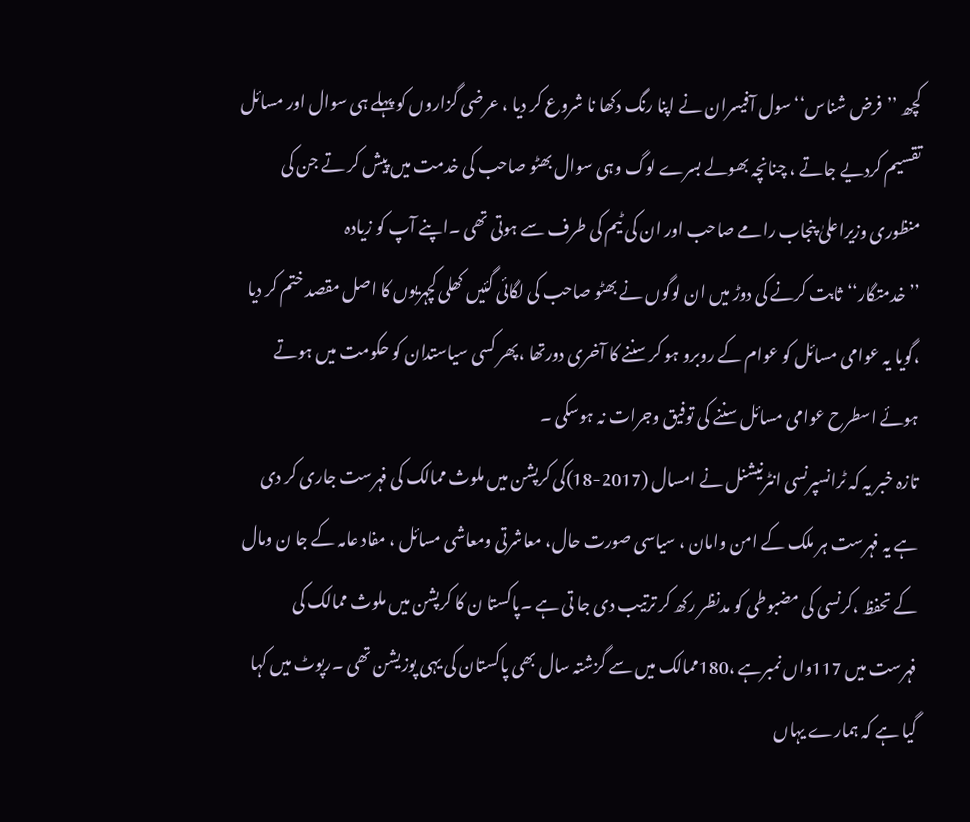کچھ ’’فرض شناس‘‘ سول آفیسران نے اپنا رنگ دکھا نا شروع کر دیا ، عرضی گزاروں کو پہلے ہی سوال اور مسائل تقسیم کردیے جاتے ، چنانچہ بھولے بسرے لوگ وہی سوال بھٹو صاحب کی خدمت میں پیش کر تے جن کی منظوری وزیراعلیٰ پنجاب رامے صاحب اور ان کی ٹیم کی طرف سے ہوتی تھی ۔اپنے آپ کو زیادہ ’’خدمتگار‘‘ثابت کرنے کی دوڑ میں ان لوگوں نے بھٹو صاحب کی لگائی گئیں کھلی کچہریوں کا اصل مقصد ختم کر دیا ،گویا یہ عوامی مسائل کو عوام کے روبرو ہو کر سننے کا آخری دورتھا ،پھر کسی سیاستدان کو حکومت میں ہوتے ہوئے اسطرح عوامی مسائل سننے کی توفیق وجرات نہ ہوسکی ۔
تازہ خبر یہ کہ ٹرانسپرنسی انٹرنیشنل نے امسال (2017-18)کی کرپشن میں ملوث ممالک کی فہرست جاری کر دی ہے یہ فہرست ہر ملک کے امن وامان ، سیاسی صورت حال، معاشرتی ومعاشی مسائل ، مفاد عامہ کے جا ن ومال کے تحفظ ،کرنسی کی مضبوطی کو مدنظر رکھ کر ترتیب دی جا تی ہے ۔پاکستا ن کا کرپشن میں ملوث ممالک کی فہرست میں 117واں نمبرہے ،180ممالک میں سے گزشتہ سال بھی پاکستان کی یہی پوزیشن تھی ۔رپوٹ میں کہا گیا ہے کہ ہمارے یہاں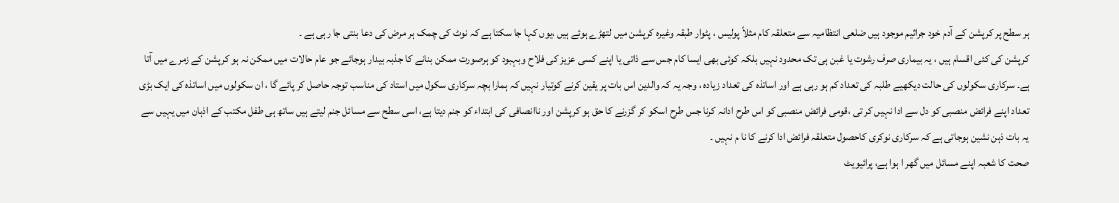ہر سطح پر کرپشن کے آدم خود جراثیم موجود ہیں ضلعی انتظامیہ سے متعلقہ کام مثلاً پولیس ، پٹوار طبقہ وغیرہ کرپشن میں لتھڑے ہوئے ہیں ،یوں کہا جا سکتا ہے کہ نوٹ کی چمک ہر مرض کی دعا بنتی جا رہی ہے ۔
کرپشن کی کئی اقسام ہیں ، یہ بیماری صرف رشوت یا غبن ہی تک محدود نہیں بلکہ کوئی بھی ایسا کام جس سے ذاتی یا اپنے کسی عزیز کی فلاح وبہبود کو ہرصورت ممکن بنانے کا جذبہ بیدار ہوجائے جو عام حالات میں ممکن نہ ہو کرپشن کے زمرے میں آتا ہے۔ سرکاری سکولوں کی حالت دیکھیے طلبہ کی تعداد کم ہو رہی ہے اور اساتذہ کی تعداد زیادہ ، وجہ یہ کہ والدین اس بات پر یقین کرنے کوتیار نہیں کہ ہمارا بچہ سرکاری سکول میں استاد کی مناسب توجہ حاصل کر پائے گا ، ان سکولوں میں اساتذہ کی ایک بڑی تعداد اپنے فرائض منصبی کو دل سے ادا نہیں کر تی ،قومی فرائض منصبی کو اس طرح ادانہ کرنا جس طرح اسکو کر گزرنے کا حق ہو کرپشن اور ناانصافی کی ابتداء کو جنم دیتا ہے، اسی سطح سے مسائل جنم لیتے ہیں ساتھ ہی طفل مکتب کے اذہان میں یہیں سے یہ بات ذہن نشین ہوجاتی ہے کہ سرکاری نوکری کاحصول متعلقہ فرائض ادا کرنے کا نا م نہیں ۔
صحت کا شعبہ اپنے مسائل میں گھر ا ہوا ہے، پرائیویٹ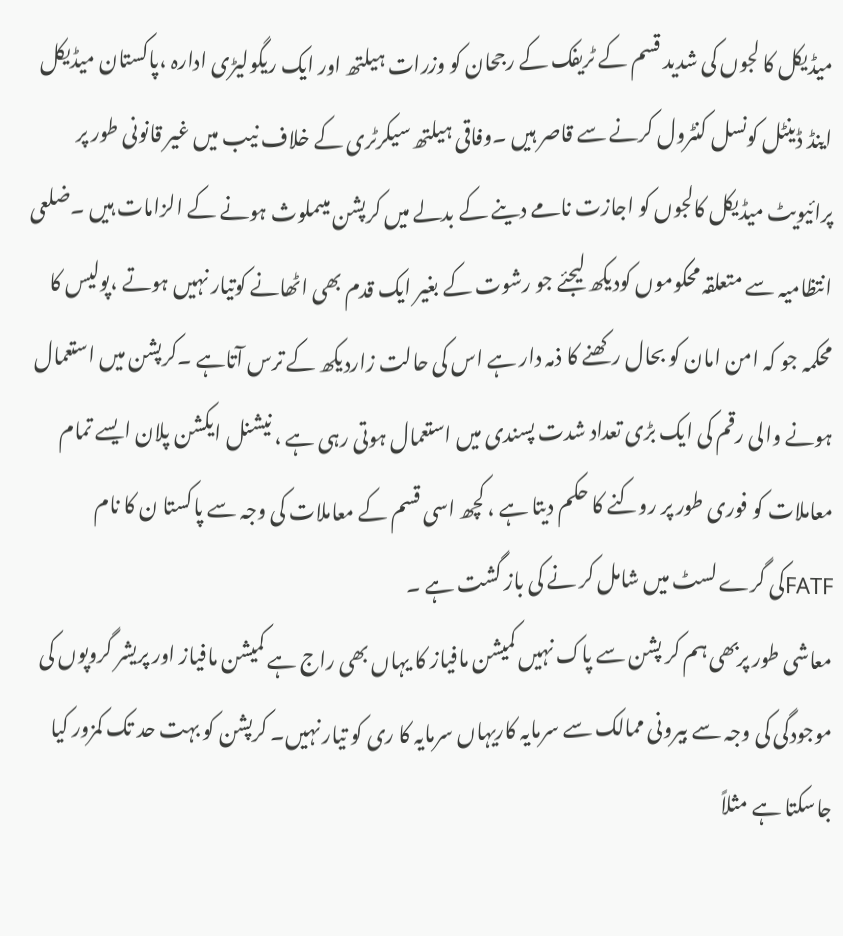میڈیکل کا لجوں کی شدید قسم کے ٹریفک کے رجحان کو وزرات ہیلتھ اور ایک ریگولیڑی ادارہ ،پاکستان میڈیکل اینڈ ڈینٹل کونسل کنٹرول کرنے سے قاصر ہیں ۔وفاقی ہیلتھ سیکرٹری کے خلاف نیب میں غیر قانونی طور پر پرائیویٹ میڈیکل کالجوں کو اجازت نامے دینے کے بدلے میں کرپشن میںملوث ہونے کے الزامات ہیں ۔ضلعی انتظامیہ سے متعلقہ محکوموں کودیکھ لیجئے جو رشوت کے بغیر ایک قدم بھی اٹھانے کوتیار نہیں ہوتے ،پولیس کا محکمہ جو کہ امن امان کو بحال رکھنے کا ذمہ دار ہے اس کی حالت زاردیکھ کے ترس آتاہے ۔کرپشن میں استعمال ہونے والی رقم کی ایک بڑی تعداد شدت پسندی میں استعمال ہوتی رہی ہے ، نیشنل ایکشن پلان ایسے تمام معاملات کو فوری طور پر روکنے کا حکم دیتا ہے ، کچھ اسی قسم کے معاملات کی وجہ سے پاکستا ن کا نام FATFکی گرے لسٹ میں شامل کر نے کی باز گشت ہے ۔
معاشی طور پربھی ہم کر پشن سے پاک نہیں کمیشن مافیاز کا یہاں بھی راج ہے کمیشن مافیاز اور پریشر گروپوں کی موجودگی کی وجہ سے بیرونی ممالک سے سرمایہ کاریہاں سرمایہ کا ری کو تیار نہیں۔ کرپشن کو بہت حد تک کمزور کیا جاسکتا ہے مثلاً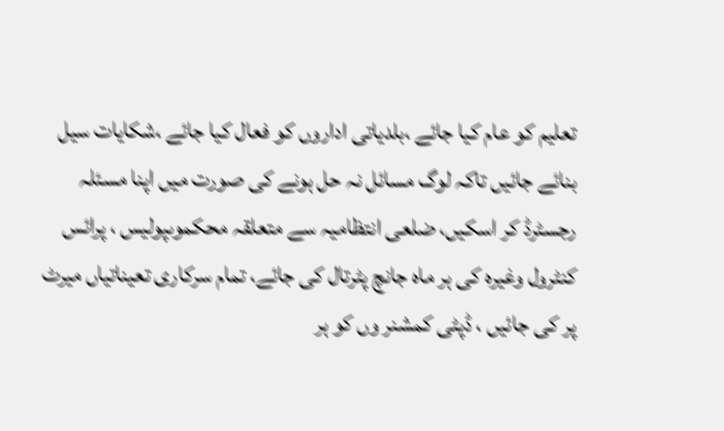تعلیم کو عام کیا جائے ،بلدیاتی اداروں کو فعال کیا جائے ،شکایات سیل بنائے جائیں تاکہ لوگ مسائل نہ حل ہونے کی صورت میں اپنا مسئلہ رجسٹرڈ کر اسکیں، ضلعی انتظامیہ سے متعلقہ محکموںپولیس ، پرائس کنٹرول وغیرہ کی ہر ماہ جانچ پٹرتال کی جائے، تمام سرکاری تعیناتیاں میرٹ پر کی جائیں ، ڈپٹی کمشنر وں کو ہر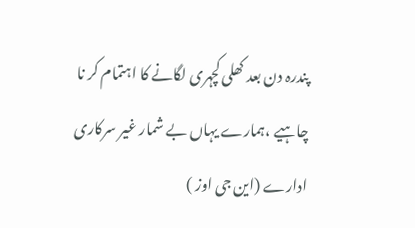پندرہ دن بعد کھلی کچہری لگانے کا اہتمام کر نا چاہیے ،ہمارے یہاں بے شمار غیر سرکاری ادارے (این جی اوز )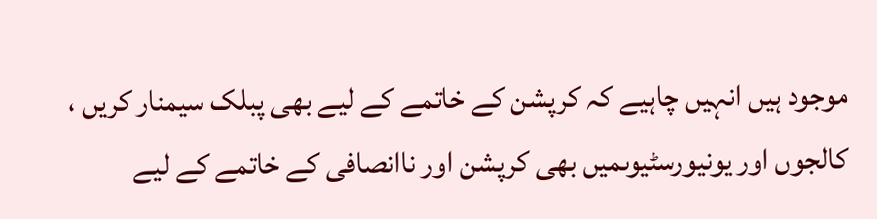موجود ہیں انہیں چاہیے کہ کرپشن کے خاتمے کے لیے بھی پبلک سیمنار کریں ، کالجوں اور یونیورسٹیوںمیں بھی کرپشن اور ناانصافی کے خاتمے کے لیے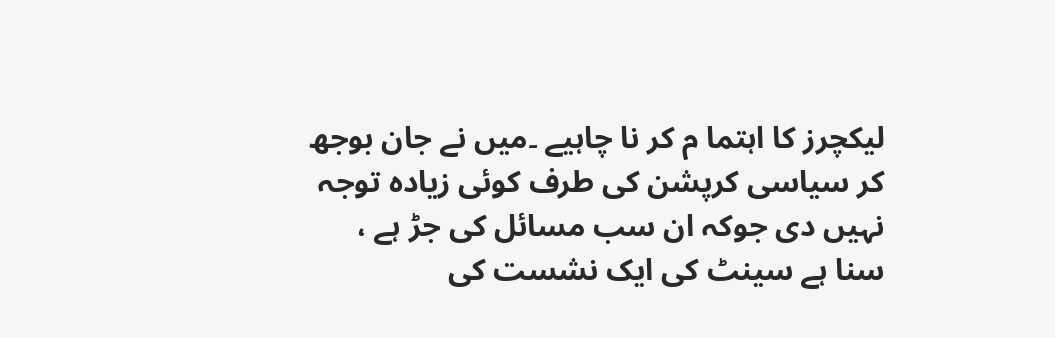لیکچرز کا اہتما م کر نا چاہیے ۔میں نے جان بوجھ کر سیاسی کرپشن کی طرف کوئی زیادہ توجہ نہیں دی جوکہ ان سب مسائل کی جڑ ہے ، سنا ہے سینٹ کی ایک نشست کی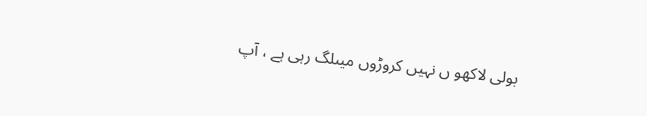بولی لاکھو ں نہیں کروڑوں میںلگ رہی ہے ، آپ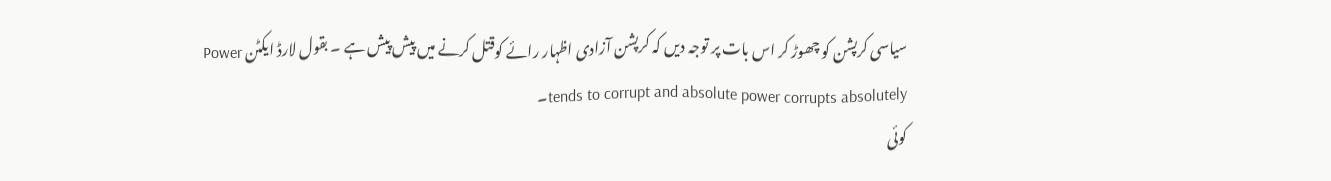سیاسی کرپشن کو چھوڑ کر اس بات پر توجہ دیں کہ کرپشن آزادی اظہار رائے کوقتل کرنے میں پیش پیش ہے ۔ بقول لارڈ ایکٹن Power tends to corrupt and absolute power corrupts absolutely۔
کوئی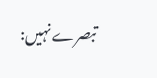تبصرے نہیں: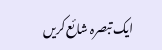ایک تبصرہ شائع کریں